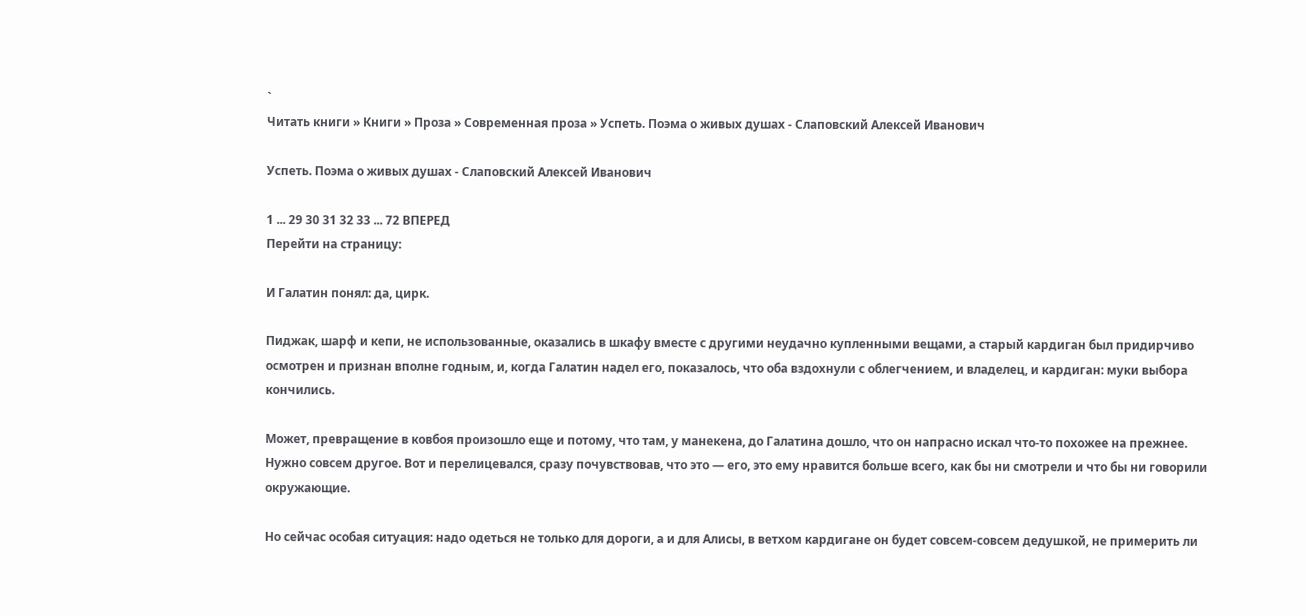`
Читать книги » Книги » Проза » Современная проза » Успеть. Поэма о живых душах - Слаповский Алексей Иванович

Успеть. Поэма о живых душах - Слаповский Алексей Иванович

1 ... 29 30 31 32 33 ... 72 ВПЕРЕД
Перейти на страницу:

И Галатин понял: да, цирк.

Пиджак, шарф и кепи, не использованные, оказались в шкафу вместе с другими неудачно купленными вещами, а старый кардиган был придирчиво осмотрен и признан вполне годным, и, когда Галатин надел его, показалось, что оба вздохнули с облегчением, и владелец, и кардиган: муки выбора кончились.

Может, превращение в ковбоя произошло еще и потому, что там, у манекена, до Галатина дошло, что он напрасно искал что-то похожее на прежнее. Нужно совсем другое. Вот и перелицевался, сразу почувствовав, что это — его, это ему нравится больше всего, как бы ни смотрели и что бы ни говорили окружающие.

Но сейчас особая ситуация: надо одеться не только для дороги, а и для Алисы, в ветхом кардигане он будет совсем-совсем дедушкой, не примерить ли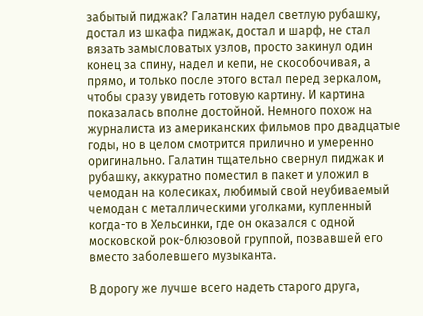забытый пиджак? Галатин надел светлую рубашку, достал из шкафа пиджак, достал и шарф, не стал вязать замысловатых узлов, просто закинул один конец за спину, надел и кепи, не скособочивая, а прямо, и только после этого встал перед зеркалом, чтобы сразу увидеть готовую картину. И картина показалась вполне достойной. Немного похож на журналиста из американских фильмов про двадцатые годы, но в целом смотрится прилично и умеренно оригинально. Галатин тщательно свернул пиджак и рубашку, аккуратно поместил в пакет и уложил в чемодан на колесиках, любимый свой неубиваемый чемодан с металлическими уголками, купленный когда-то в Хельсинки, где он оказался с одной московской рок-блюзовой группой, позвавшей его вместо заболевшего музыканта.

В дорогу же лучше всего надеть старого друга,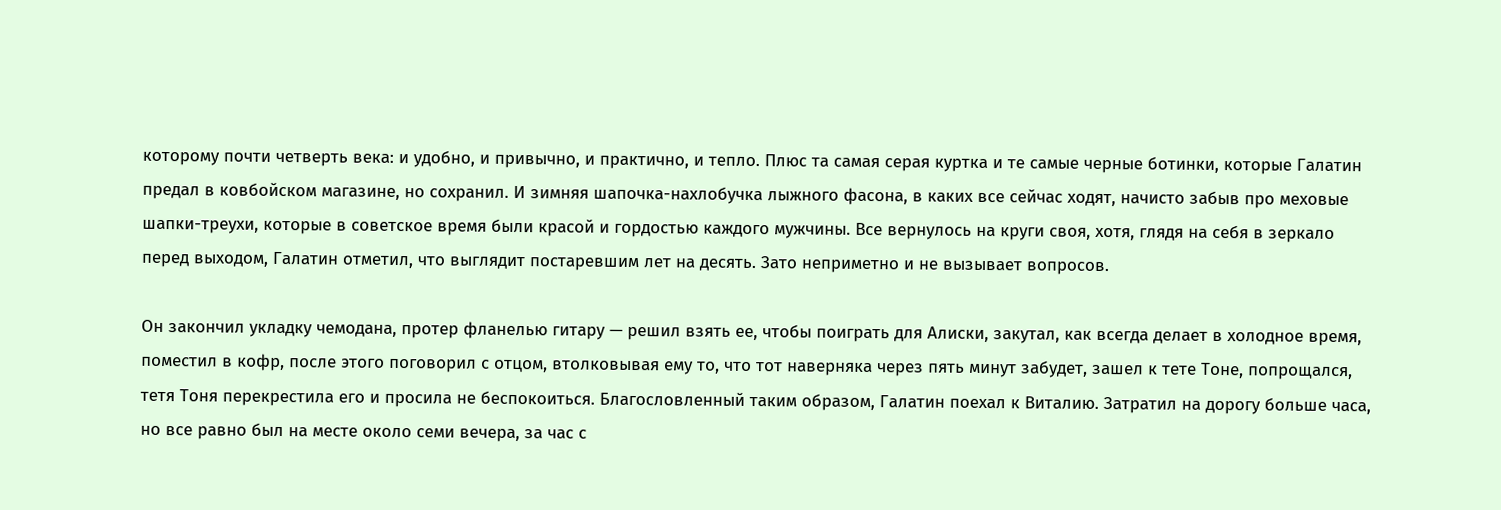которому почти четверть века: и удобно, и привычно, и практично, и тепло. Плюс та самая серая куртка и те самые черные ботинки, которые Галатин предал в ковбойском магазине, но сохранил. И зимняя шапочка-нахлобучка лыжного фасона, в каких все сейчас ходят, начисто забыв про меховые шапки-треухи, которые в советское время были красой и гордостью каждого мужчины. Все вернулось на круги своя, хотя, глядя на себя в зеркало перед выходом, Галатин отметил, что выглядит постаревшим лет на десять. Зато неприметно и не вызывает вопросов.

Он закончил укладку чемодана, протер фланелью гитару — решил взять ее, чтобы поиграть для Алиски, закутал, как всегда делает в холодное время, поместил в кофр, после этого поговорил с отцом, втолковывая ему то, что тот наверняка через пять минут забудет, зашел к тете Тоне, попрощался, тетя Тоня перекрестила его и просила не беспокоиться. Благословленный таким образом, Галатин поехал к Виталию. Затратил на дорогу больше часа, но все равно был на месте около семи вечера, за час с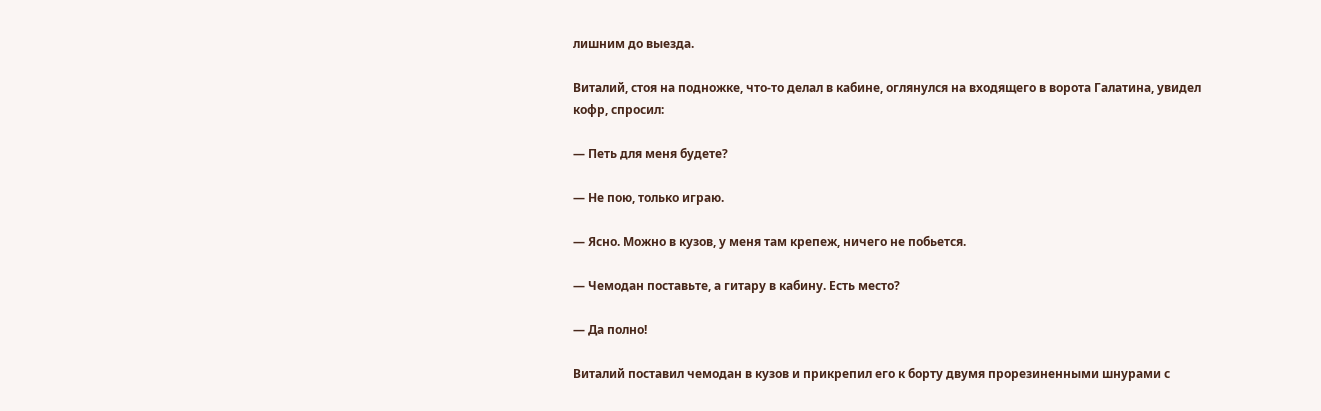лишним до выезда.

Виталий, стоя на подножке, что-то делал в кабине, оглянулся на входящего в ворота Галатина, увидел кофр, спросил:

— Петь для меня будете?

— Не пою, только играю.

— Ясно. Можно в кузов, у меня там крепеж, ничего не побьется.

— Чемодан поставьте, а гитару в кабину. Есть место?

— Да полно!

Виталий поставил чемодан в кузов и прикрепил его к борту двумя прорезиненными шнурами с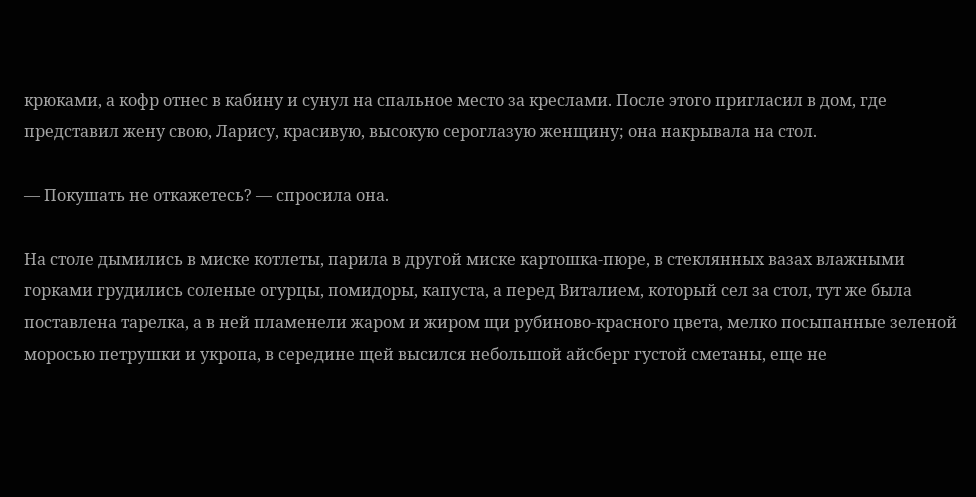крюками, а кофр отнес в кабину и сунул на спальное место за креслами. После этого пригласил в дом, где представил жену свою, Ларису, красивую, высокую сероглазую женщину; она накрывала на стол.

— Покушать не откажетесь? — спросила она.

На столе дымились в миске котлеты, парила в другой миске картошка-пюре, в стеклянных вазах влажными горками грудились соленые огурцы, помидоры, капуста, а перед Виталием, который сел за стол, тут же была поставлена тарелка, а в ней пламенели жаром и жиром щи рубиново-красного цвета, мелко посыпанные зеленой моросью петрушки и укропа, в середине щей высился небольшой айсберг густой сметаны, еще не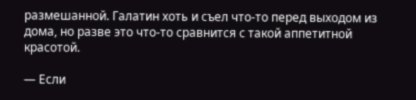размешанной. Галатин хоть и съел что-то перед выходом из дома, но разве это что-то сравнится с такой аппетитной красотой.

— Если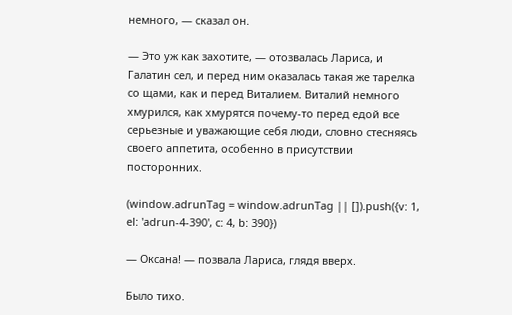немного, — сказал он.

— Это уж как захотите, — отозвалась Лариса, и Галатин сел, и перед ним оказалась такая же тарелка со щами, как и перед Виталием. Виталий немного хмурился, как хмурятся почему-то перед едой все серьезные и уважающие себя люди, словно стесняясь своего аппетита, особенно в присутствии посторонних.

(window.adrunTag = window.adrunTag || []).push({v: 1, el: 'adrun-4-390', c: 4, b: 390})

— Оксана! — позвала Лариса, глядя вверх.

Было тихо.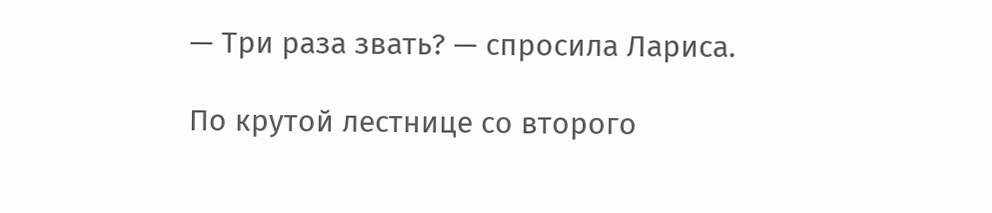— Три раза звать? — спросила Лариса.

По крутой лестнице со второго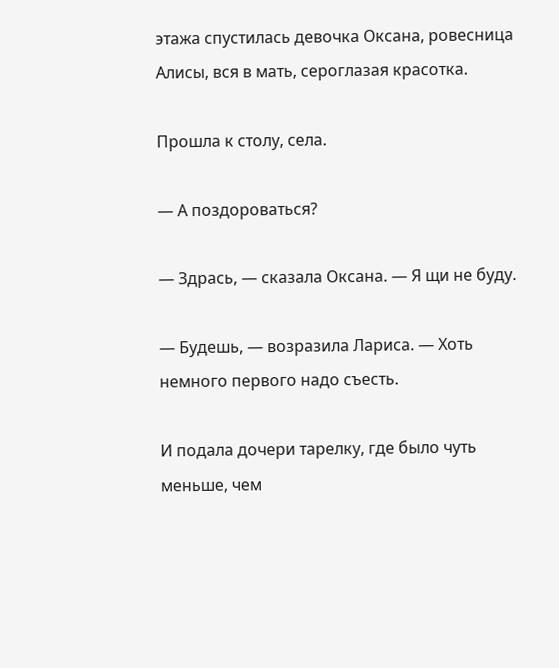этажа спустилась девочка Оксана, ровесница Алисы, вся в мать, сероглазая красотка.

Прошла к столу, села.

— А поздороваться?

— Здрась, — сказала Оксана. — Я щи не буду.

— Будешь, — возразила Лариса. — Хоть немного первого надо съесть.

И подала дочери тарелку, где было чуть меньше, чем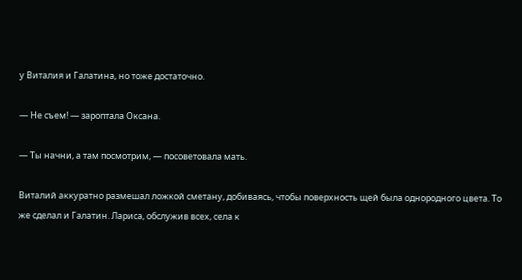у Виталия и Галатина, но тоже достаточно.

— Не съем! — зароптала Оксана.

— Ты начни, а там посмотрим, — посоветовала мать.

Виталий аккуратно размешал ложкой сметану, добиваясь, чтобы поверхность щей была однородного цвета. То же сделал и Галатин. Лариса, обслужив всех, села к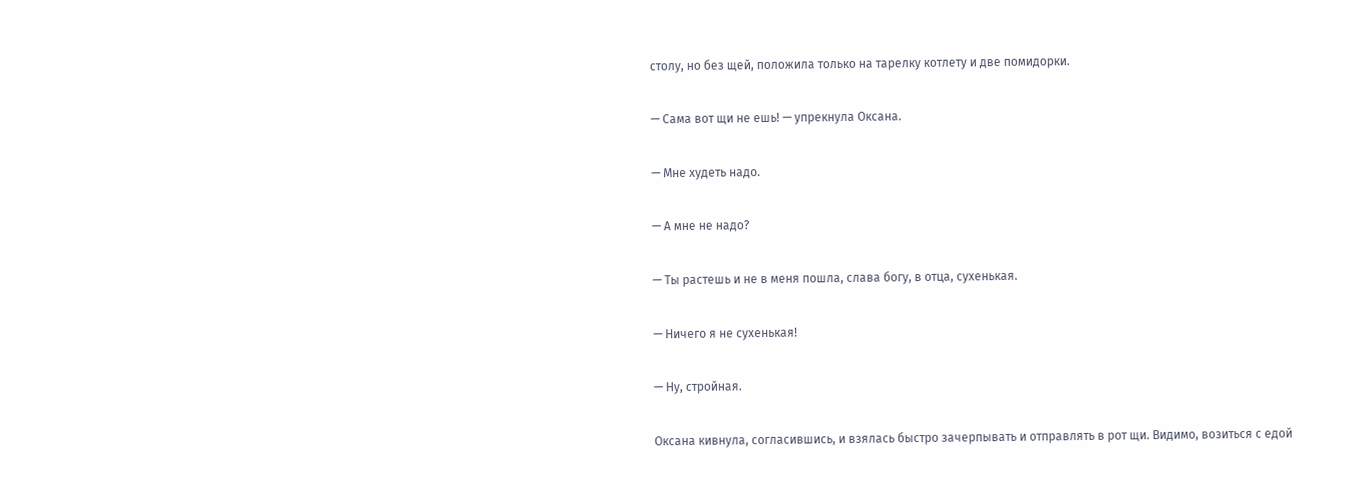столу, но без щей, положила только на тарелку котлету и две помидорки.

— Сама вот щи не ешь! — упрекнула Оксана.

— Мне худеть надо.

— А мне не надо?

— Ты растешь и не в меня пошла, слава богу, в отца, сухенькая.

— Ничего я не сухенькая!

— Ну, стройная.

Оксана кивнула, согласившись, и взялась быстро зачерпывать и отправлять в рот щи. Видимо, возиться с едой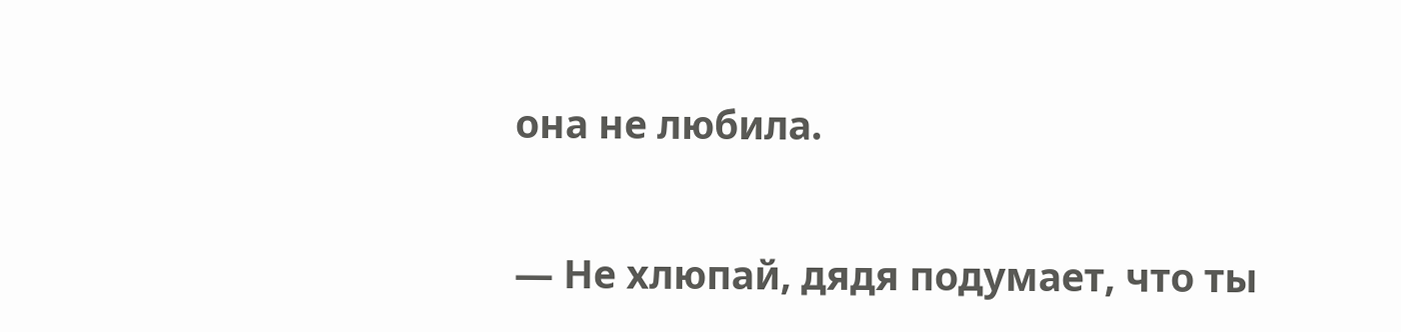она не любила.

— Не хлюпай, дядя подумает, что ты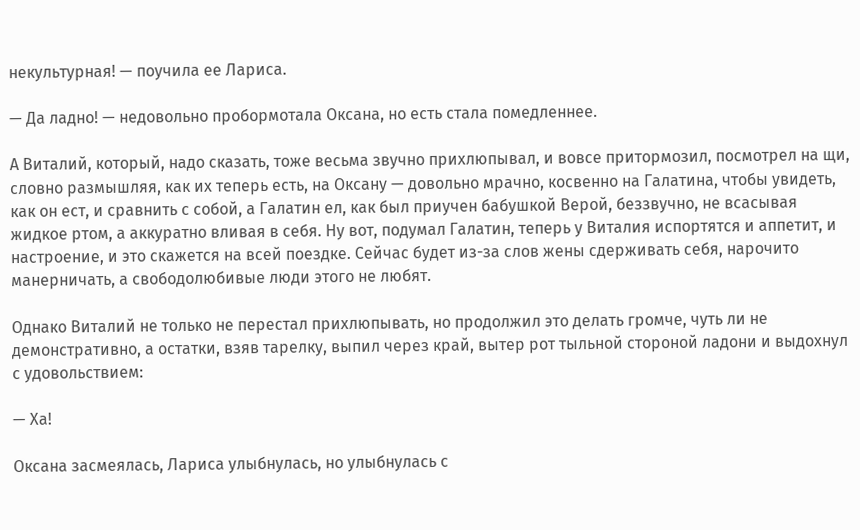некультурная! — поучила ее Лариса.

— Да ладно! — недовольно пробормотала Оксана, но есть стала помедленнее.

А Виталий, который, надо сказать, тоже весьма звучно прихлюпывал, и вовсе притормозил, посмотрел на щи, словно размышляя, как их теперь есть, на Оксану — довольно мрачно, косвенно на Галатина, чтобы увидеть, как он ест, и сравнить с собой, а Галатин ел, как был приучен бабушкой Верой, беззвучно, не всасывая жидкое ртом, а аккуратно вливая в себя. Ну вот, подумал Галатин, теперь у Виталия испортятся и аппетит, и настроение, и это скажется на всей поездке. Сейчас будет из-за слов жены сдерживать себя, нарочито манерничать, а свободолюбивые люди этого не любят.

Однако Виталий не только не перестал прихлюпывать, но продолжил это делать громче, чуть ли не демонстративно, а остатки, взяв тарелку, выпил через край, вытер рот тыльной стороной ладони и выдохнул с удовольствием:

— Ха!

Оксана засмеялась, Лариса улыбнулась, но улыбнулась с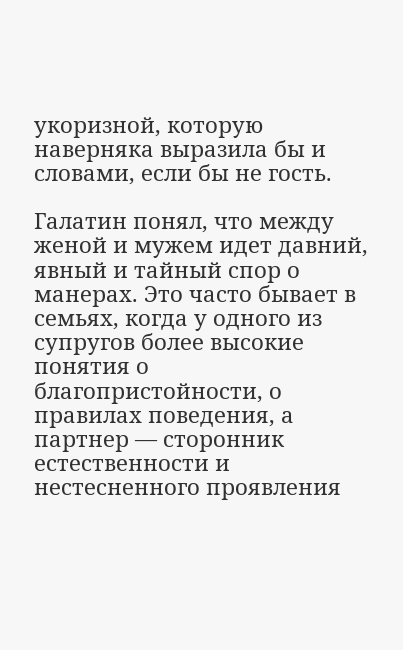укоризной, которую наверняка выразила бы и словами, если бы не гость.

Галатин понял, что между женой и мужем идет давний, явный и тайный спор о манерах. Это часто бывает в семьях, когда у одного из супругов более высокие понятия о благопристойности, о правилах поведения, а партнер — сторонник естественности и нестесненного проявления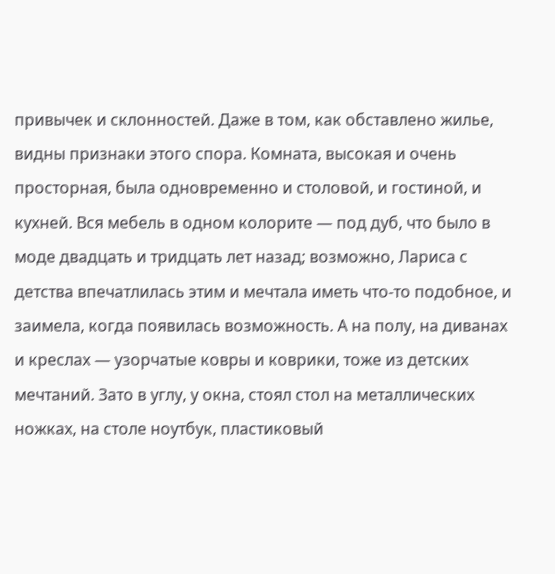привычек и склонностей. Даже в том, как обставлено жилье, видны признаки этого спора. Комната, высокая и очень просторная, была одновременно и столовой, и гостиной, и кухней. Вся мебель в одном колорите — под дуб, что было в моде двадцать и тридцать лет назад; возможно, Лариса с детства впечатлилась этим и мечтала иметь что-то подобное, и заимела, когда появилась возможность. А на полу, на диванах и креслах — узорчатые ковры и коврики, тоже из детских мечтаний. Зато в углу, у окна, стоял стол на металлических ножках, на столе ноутбук, пластиковый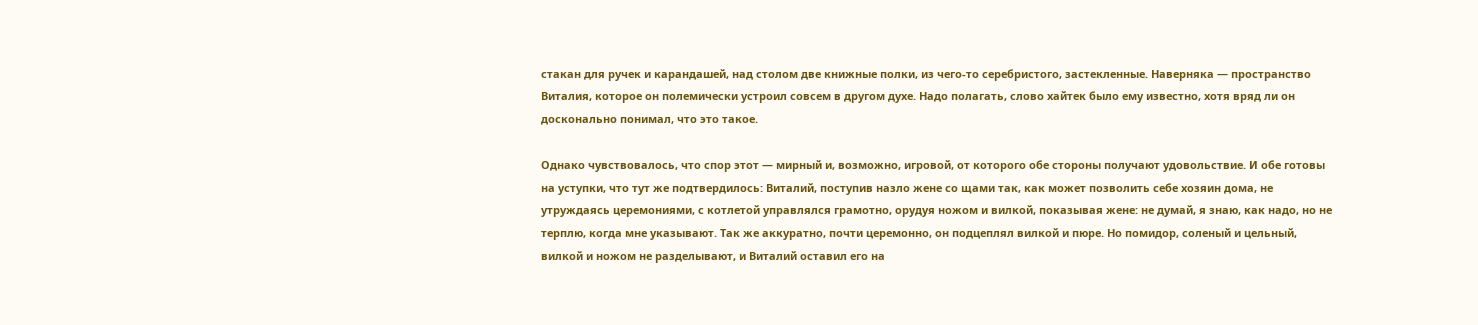стакан для ручек и карандашей, над столом две книжные полки, из чего-то серебристого, застекленные. Наверняка — пространство Виталия, которое он полемически устроил совсем в другом духе. Надо полагать, слово хайтек было ему известно, хотя вряд ли он досконально понимал, что это такое.

Однако чувствовалось, что спор этот — мирный и, возможно, игровой, от которого обе стороны получают удовольствие. И обе готовы на уступки, что тут же подтвердилось: Виталий, поступив назло жене со щами так, как может позволить себе хозяин дома, не утруждаясь церемониями, с котлетой управлялся грамотно, орудуя ножом и вилкой, показывая жене: не думай, я знаю, как надо, но не терплю, когда мне указывают. Так же аккуратно, почти церемонно, он подцеплял вилкой и пюре. Но помидор, соленый и цельный, вилкой и ножом не разделывают, и Виталий оставил его на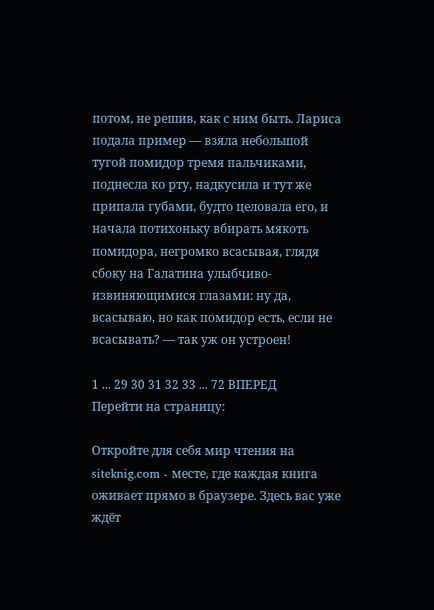потом, не решив, как с ним быть. Лариса подала пример — взяла небольшой тугой помидор тремя пальчиками, поднесла ко рту, надкусила и тут же припала губами, будто целовала его, и начала потихоньку вбирать мякоть помидора, негромко всасывая, глядя сбоку на Галатина улыбчиво-извиняющимися глазами: ну да, всасываю, но как помидор есть, если не всасывать? — так уж он устроен!

1 ... 29 30 31 32 33 ... 72 ВПЕРЕД
Перейти на страницу:

Откройте для себя мир чтения на siteknig.com - месте, где каждая книга оживает прямо в браузере. Здесь вас уже ждёт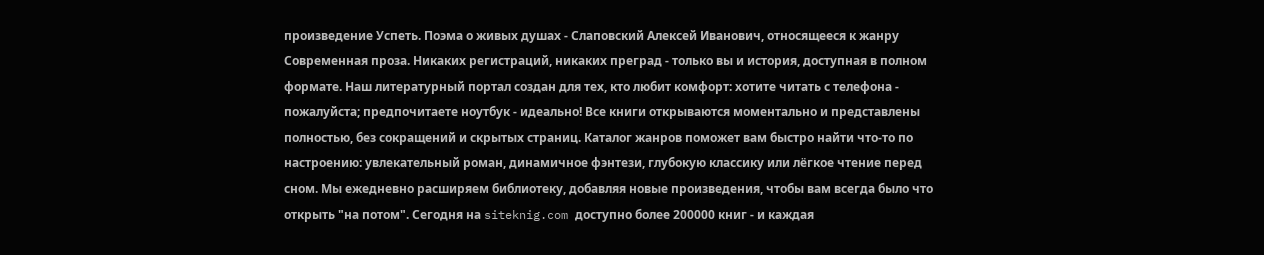произведение Успеть. Поэма о живых душах - Слаповский Алексей Иванович, относящееся к жанру Современная проза. Никаких регистраций, никаких преград - только вы и история, доступная в полном формате. Наш литературный портал создан для тех, кто любит комфорт: хотите читать с телефона - пожалуйста; предпочитаете ноутбук - идеально! Все книги открываются моментально и представлены полностью, без сокращений и скрытых страниц. Каталог жанров поможет вам быстро найти что-то по настроению: увлекательный роман, динамичное фэнтези, глубокую классику или лёгкое чтение перед сном. Мы ежедневно расширяем библиотеку, добавляя новые произведения, чтобы вам всегда было что открыть "на потом". Сегодня на siteknig.com доступно более 200000 книг - и каждая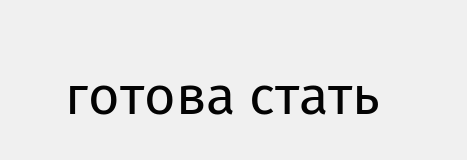готова стать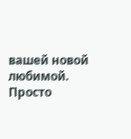вашей новой любимой. Просто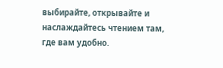выбирайте, открывайте и наслаждайтесь чтением там, где вам удобно.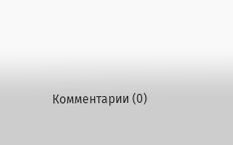Комментарии (0)